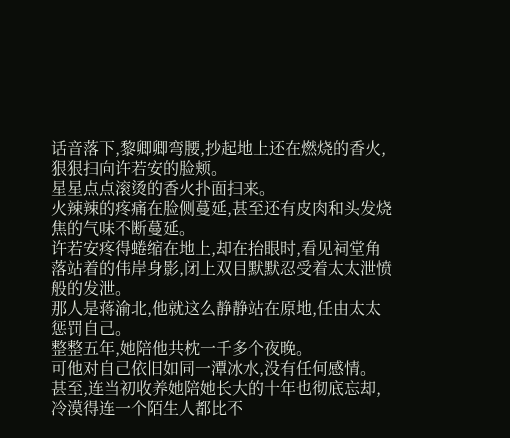话音落下,黎卿卿弯腰,抄起地上还在燃烧的香火,狠狠扫向许若安的脸颊。
星星点点滚烫的香火扑面扫来。
火辣辣的疼痛在脸侧蔓延,甚至还有皮肉和头发烧焦的气味不断蔓延。
许若安疼得蜷缩在地上,却在抬眼时,看见祠堂角落站着的伟岸身影,闭上双目默默忍受着太太泄愤般的发泄。
那人是蒋渝北,他就这么静静站在原地,任由太太惩罚自己。
整整五年,她陪他共枕一千多个夜晚。
可他对自己依旧如同一潭冰水,没有任何感情。
甚至,连当初收养她陪她长大的十年也彻底忘却,冷漠得连一个陌生人都比不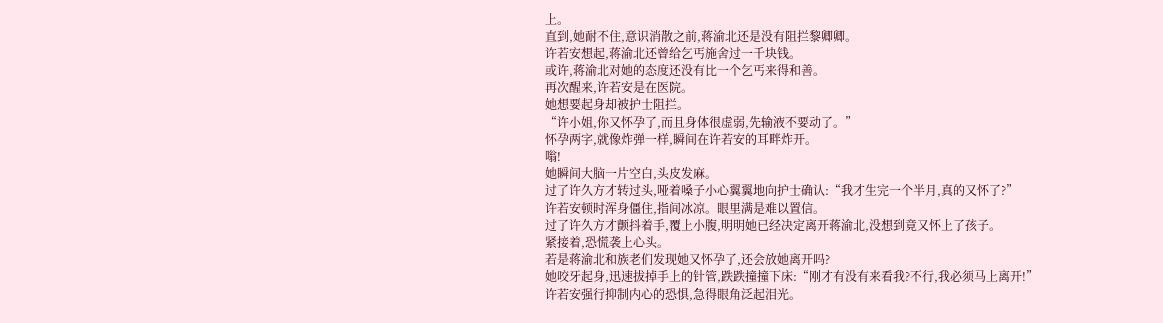上。
直到,她耐不住,意识消散之前,蒋渝北还是没有阻拦黎卿卿。
许若安想起,蒋渝北还曾给乞丐施舍过一千块钱。
或许,蒋渝北对她的态度还没有比一个乞丐来得和善。
再次醒来,许若安是在医院。
她想要起身却被护士阻拦。
“许小姐,你又怀孕了,而且身体很虚弱,先输液不要动了。”
怀孕两字,就像炸弹一样,瞬间在许若安的耳畔炸开。
嗡!
她瞬间大脑一片空白,头皮发麻。
过了许久方才转过头,哑着嗓子小心翼翼地向护士确认:“我才生完一个半月,真的又怀了?”
许若安顿时浑身僵住,指间冰凉。眼里满是难以置信。
过了许久方才颤抖着手,覆上小腹,明明她已经决定离开蒋渝北,没想到竟又怀上了孩子。
紧接着,恐慌袭上心头。
若是蒋渝北和族老们发现她又怀孕了,还会放她离开吗?
她咬牙起身,迅速拔掉手上的针管,跌跌撞撞下床:“刚才有没有来看我?不行,我必须马上离开!”
许若安强行抑制内心的恐惧,急得眼角泛起泪光。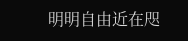明明自由近在咫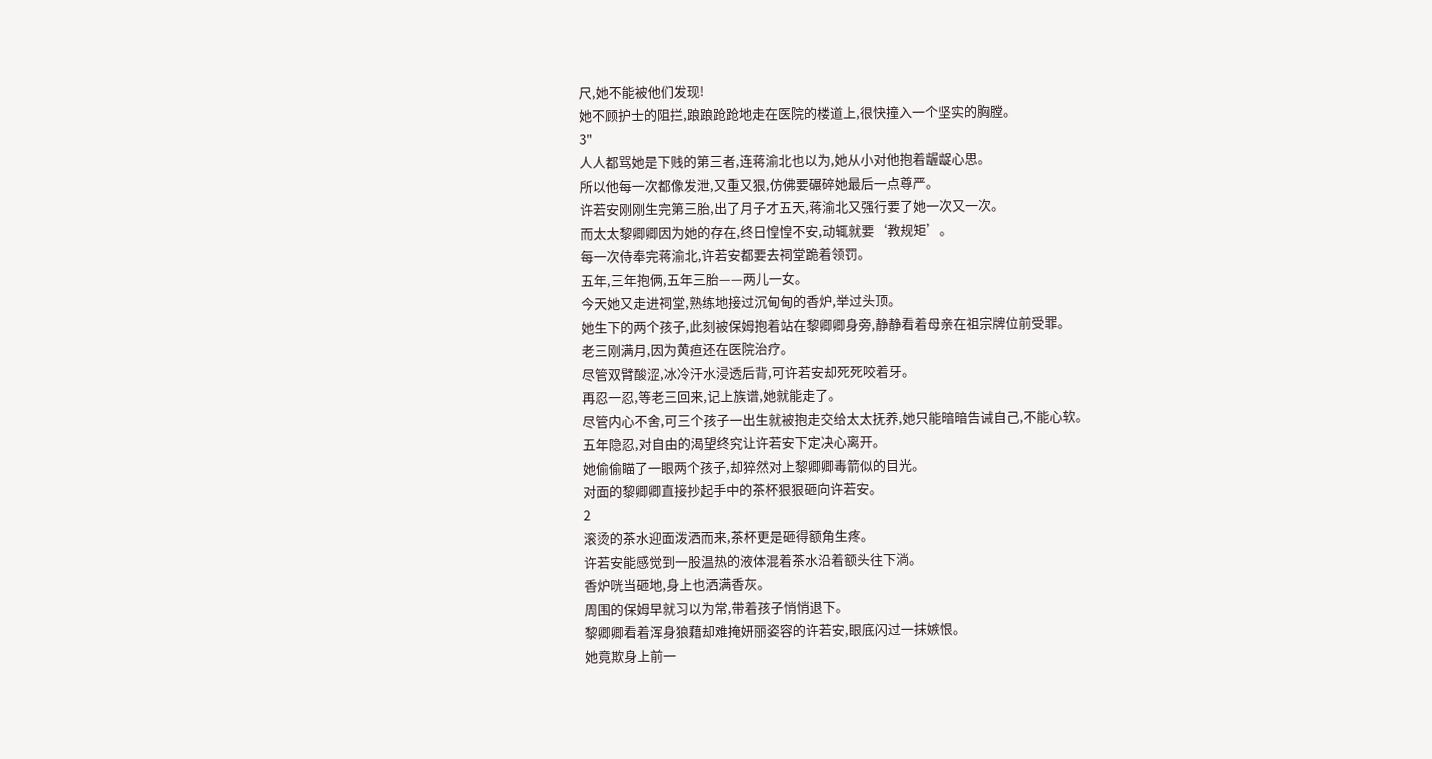尺,她不能被他们发现!
她不顾护士的阻拦,踉踉跄跄地走在医院的楼道上,很快撞入一个坚实的胸膛。
3"
人人都骂她是下贱的第三者,连蒋渝北也以为,她从小对他抱着龌龊心思。
所以他每一次都像发泄,又重又狠,仿佛要碾碎她最后一点尊严。
许若安刚刚生完第三胎,出了月子才五天,蒋渝北又强行要了她一次又一次。
而太太黎卿卿因为她的存在,终日惶惶不安,动辄就要‘教规矩’。
每一次侍奉完蒋渝北,许若安都要去祠堂跪着领罚。
五年,三年抱俩,五年三胎——两儿一女。
今天她又走进祠堂,熟练地接过沉甸甸的香炉,举过头顶。
她生下的两个孩子,此刻被保姆抱着站在黎卿卿身旁,静静看着母亲在祖宗牌位前受罪。
老三刚满月,因为黄疸还在医院治疗。
尽管双臂酸涩,冰冷汗水浸透后背,可许若安却死死咬着牙。
再忍一忍,等老三回来,记上族谱,她就能走了。
尽管内心不舍,可三个孩子一出生就被抱走交给太太抚养,她只能暗暗告诫自己,不能心软。
五年隐忍,对自由的渴望终究让许若安下定决心离开。
她偷偷瞄了一眼两个孩子,却猝然对上黎卿卿毒箭似的目光。
对面的黎卿卿直接抄起手中的茶杯狠狠砸向许若安。
2
滚烫的茶水迎面泼洒而来,茶杯更是砸得额角生疼。
许若安能感觉到一股温热的液体混着茶水沿着额头往下淌。
香炉咣当砸地,身上也洒满香灰。
周围的保姆早就习以为常,带着孩子悄悄退下。
黎卿卿看着浑身狼藉却难掩妍丽姿容的许若安,眼底闪过一抹嫉恨。
她竟欺身上前一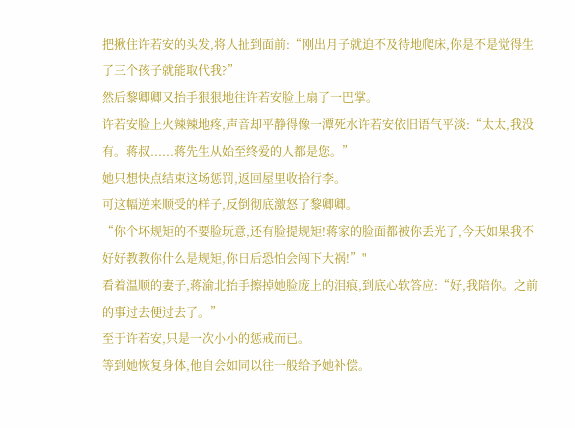把揪住许若安的头发,将人扯到面前:“刚出月子就迫不及待地爬床,你是不是觉得生了三个孩子就能取代我?”
然后黎卿卿又抬手狠狠地往许若安脸上扇了一巴掌。
许若安脸上火辣辣地疼,声音却平静得像一潭死水许若安依旧语气平淡:“太太,我没有。蒋叔......蒋先生从始至终爱的人都是您。”
她只想快点结束这场惩罚,返回屋里收拾行李。
可这幅逆来顺受的样子,反倒彻底激怒了黎卿卿。
“你个坏规矩的不要脸玩意,还有脸提规矩!蒋家的脸面都被你丢光了,今天如果我不好好教教你什么是规矩,你日后恐怕会闯下大祸!”"
看着温顺的妻子,蒋渝北抬手擦掉她脸庞上的泪痕,到底心软答应:“好,我陪你。之前的事过去便过去了。”
至于许若安,只是一次小小的惩戒而已。
等到她恢复身体,他自会如同以往一般给予她补偿。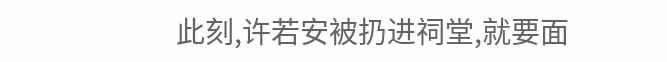此刻,许若安被扔进祠堂,就要面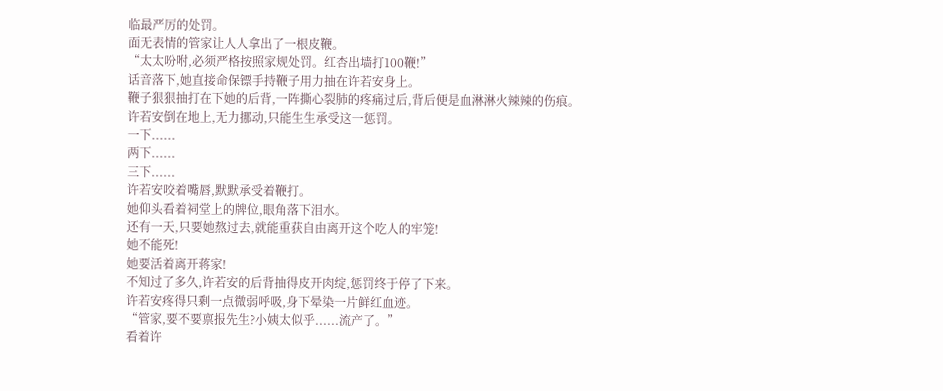临最严厉的处罚。
面无表情的管家让人人拿出了一根皮鞭。
“太太吩咐,必须严格按照家规处罚。红杏出墙打100鞭!”
话音落下,她直接命保镖手持鞭子用力抽在许若安身上。
鞭子狠狠抽打在下她的后背,一阵撕心裂肺的疼痛过后,背后便是血淋淋火辣辣的伤痕。
许若安倒在地上,无力挪动,只能生生承受这一惩罚。
一下......
两下......
三下......
许若安咬着嘴唇,默默承受着鞭打。
她仰头看着祠堂上的牌位,眼角落下泪水。
还有一天,只要她熬过去,就能重获自由离开这个吃人的牢笼!
她不能死!
她要活着离开蒋家!
不知过了多久,许若安的后背抽得皮开肉绽,惩罚终于停了下来。
许若安疼得只剩一点微弱呼吸,身下晕染一片鲜红血迹。
“管家,要不要禀报先生?小姨太似乎......流产了。”
看着许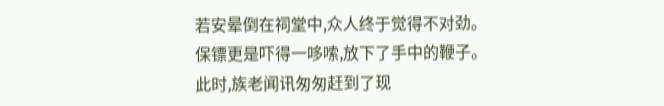若安晕倒在祠堂中,众人终于觉得不对劲。
保镖更是吓得一哆嗦,放下了手中的鞭子。
此时,族老闻讯匆匆赶到了现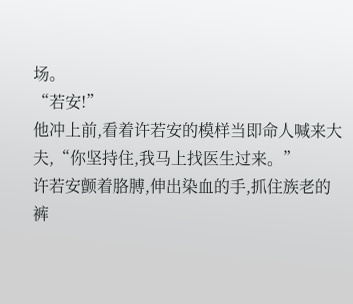场。
“若安!”
他冲上前,看着许若安的模样当即命人喊来大夫,“你坚持住,我马上找医生过来。”
许若安颤着胳膊,伸出染血的手,抓住族老的裤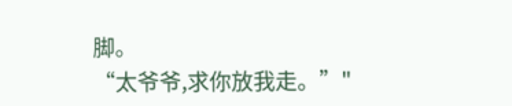脚。
“太爷爷,求你放我走。”"